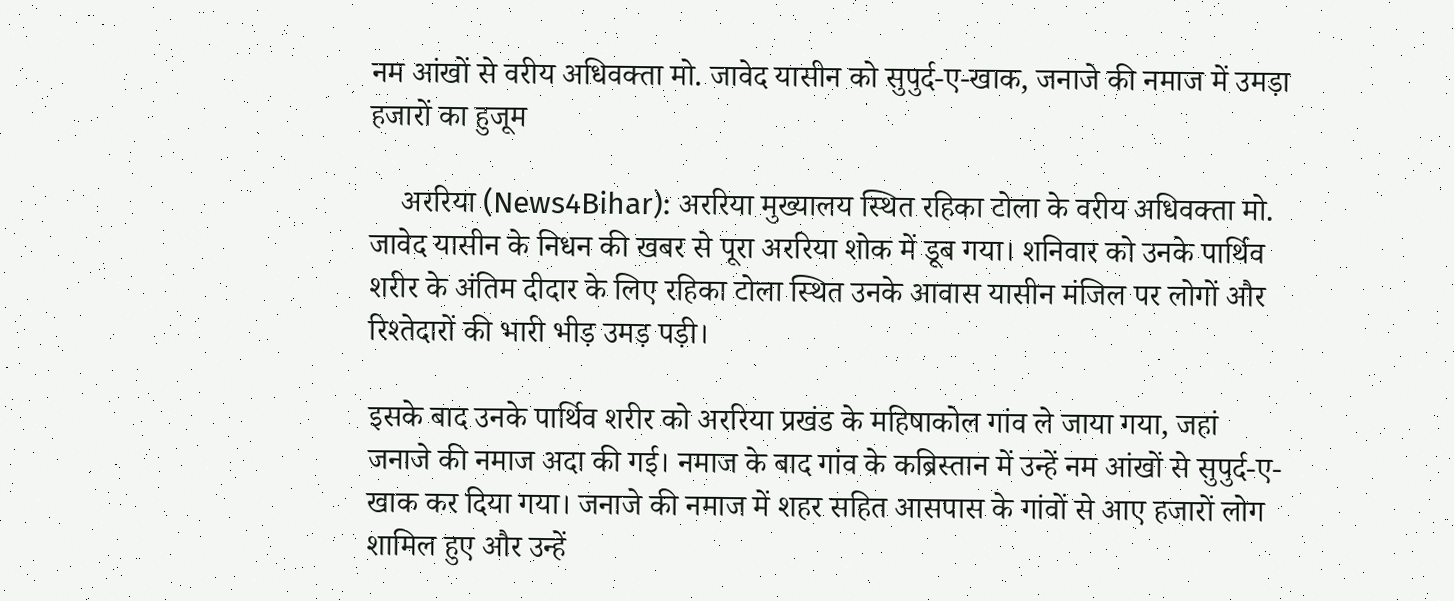नम आंखों से वरीय अधिवक्ता मो. जावेद यासीन को सुपुर्द-ए-खाक, जनाजे की नमाज में उमड़ा हजारों का हुजूम

    अररिया (News4Bihar): अररिया मुख्यालय स्थित रहिका टोला के वरीय अधिवक्ता मो. जावेद यासीन के निधन की खबर से पूरा अररिया शोक में डूब गया। शनिवार को उनके पार्थिव शरीर के अंतिम दीदार के लिए रहिका टोला स्थित उनके आवास यासीन मंजिल पर लोगों और रिश्तेदारों की भारी भीड़ उमड़ पड़ी।

इसके बाद उनके पार्थिव शरीर को अररिया प्रखंड के महिषाकोल गांव ले जाया गया, जहां जनाजे की नमाज अदा की गई। नमाज के बाद गांव के कब्रिस्तान में उन्हें नम आंखों से सुपुर्द-ए-खाक कर दिया गया। जनाजे की नमाज में शहर सहित आसपास के गांवों से आए हजारों लोग शामिल हुए और उन्हें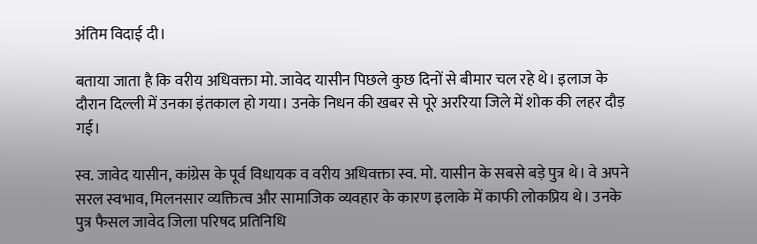अंतिम विदाई दी।

बताया जाता है कि वरीय अधिवक्ता मो. जावेद यासीन पिछले कुछ दिनों से बीमार चल रहे थे। इलाज के दौरान दिल्ली में उनका इंतकाल हो गया। उनके निधन की खबर से पूरे अररिया जिले में शोक की लहर दौड़ गई।

स्व. जावेद यासीन, कांग्रेस के पूर्व विधायक व वरीय अधिवक्ता स्व. मो. यासीन के सबसे बड़े पुत्र थे। वे अपने सरल स्वभाव, मिलनसार व्यक्तित्व और सामाजिक व्यवहार के कारण इलाके में काफी लोकप्रिय थे। उनके पुत्र फैसल जावेद जिला परिषद प्रतिनिधि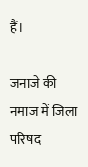हैं।

जनाजे की नमाज में जिला परिषद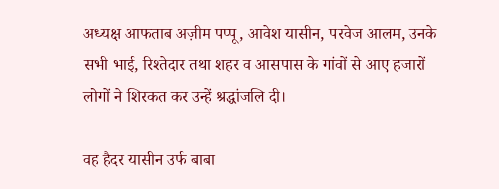अध्यक्ष आफताब अज़ीम पप्पू, आवेश यासीन, परवेज आलम, उनके सभी भाई, रिश्तेदार तथा शहर व आसपास के गांवों से आए हजारों लोगों ने शिरकत कर उन्हें श्रद्धांजलि दी।

वह हैदर यासीन उर्फ बाबा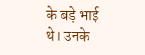के बड़े भाई थे। उनके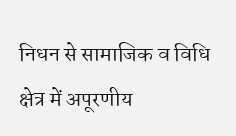निधन से सामाजिक व विधि क्षेत्र में अपूरणीय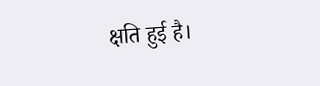क्षति हुई है।